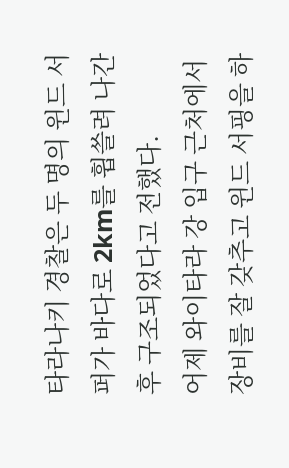타라나키 경찰은 두 명의 윈드 서퍼가 바다로 2km를 휩쓸려 나간 후 구조되었다고 전했다.
어제 와이타라 강 입구 근처에서 장비를 잘 갖추고 윈드 서핑을 하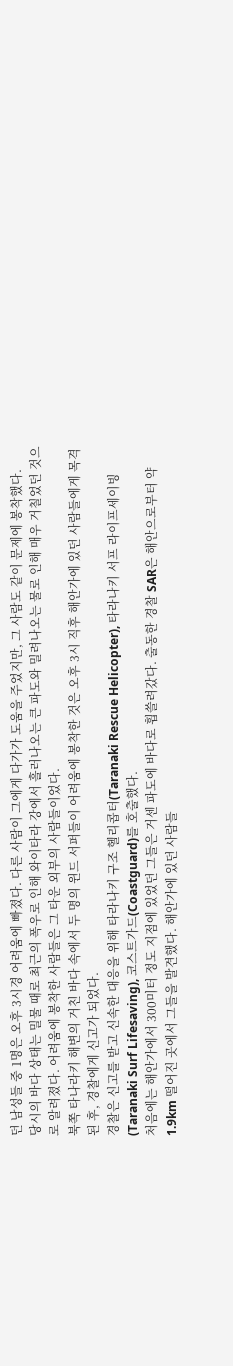던 남성들 중 1명은 오후 3시경 어려움에 빠졌다. 다른 사람이 그에게 다가가 도움을 주었지만, 그 사람도 같이 문제에 봉착했다.
당시의 바다 상태는 밀물 때로 최근의 폭우로 인해 와이타라 강에서 흘러나오는 큰 파도와 밀려나오는 물로 인해 매우 거칠었던 것으로 알려졌다. 어려움에 봉착한 사람들은 그 타운 외부의 사람들이었다.
북쪽 타나라키 해변의 거친 바다 속에서 두 명의 윈드 서퍼들이 어려움에 봉착한 것은 오후 3시 직후 해안가에 있던 사람들에게 목격된 후, 경찰에게 신고가 되었다.
경찰은 신고를 받고 신속한 대응을 위해 타라나키 구조 헬리콥터(Taranaki Rescue Helicopter), 타라나키 서프 라이프세이빙(Taranaki Surf Lifesaving), 코스트가드(Coastguard)를 호출했다.
처음에는 해안가에서 300미터 정도 지점에 있었던 그들은 거센 파도에 바다로 휩쓸려갔다. 출동한 경찰 SAR은 해안으로부터 약 1.9km 떨어진 곳에서 그들을 발견했다. 해안가에 있던 사람들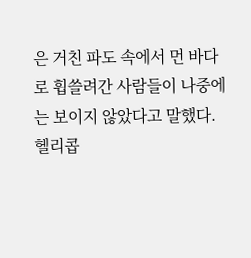은 거친 파도 속에서 먼 바다로 휩쓸려간 사람들이 나중에는 보이지 않았다고 말했다.
헬리콥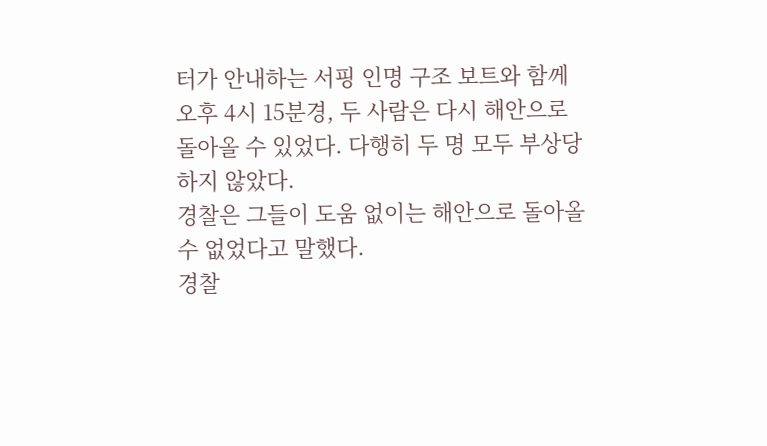터가 안내하는 서핑 인명 구조 보트와 함께 오후 4시 15분경, 두 사람은 다시 해안으로 돌아올 수 있었다. 다행히 두 명 모두 부상당하지 않았다.
경찰은 그들이 도움 없이는 해안으로 돌아올 수 없었다고 말했다.
경찰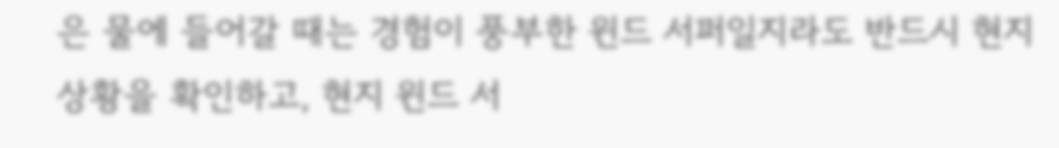은 물에 들어갈 때는 경험이 풍부한 윈드 서퍼일지라도 반드시 현지 상황을 확인하고, 현지 윈드 서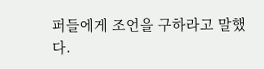퍼들에게 조언을 구하라고 말했다.